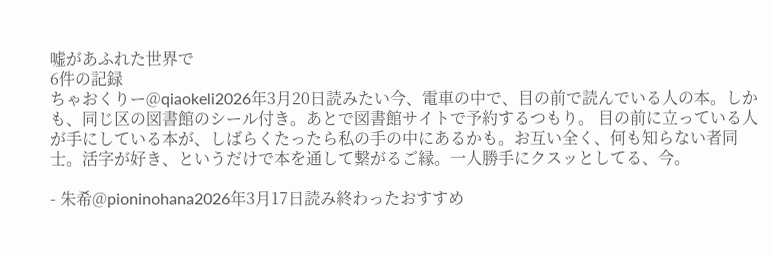嘘があふれた世界で
6件の記録
ちゃおくりー@qiaokeli2026年3月20日読みたい今、電車の中で、目の前で読んでいる人の本。しかも、同じ区の図書館のシール付き。あとで図書館サイトで予約するつもり。 目の前に立っている人が手にしている本が、しばらくたったら私の手の中にあるかも。お互い全く、何も知らない者同士。活字が好き、というだけで本を通して繋がるご縁。一人勝手にクスッとしてる、今。

- 朱希@pioninohana2026年3月17日読み終わったおすすめ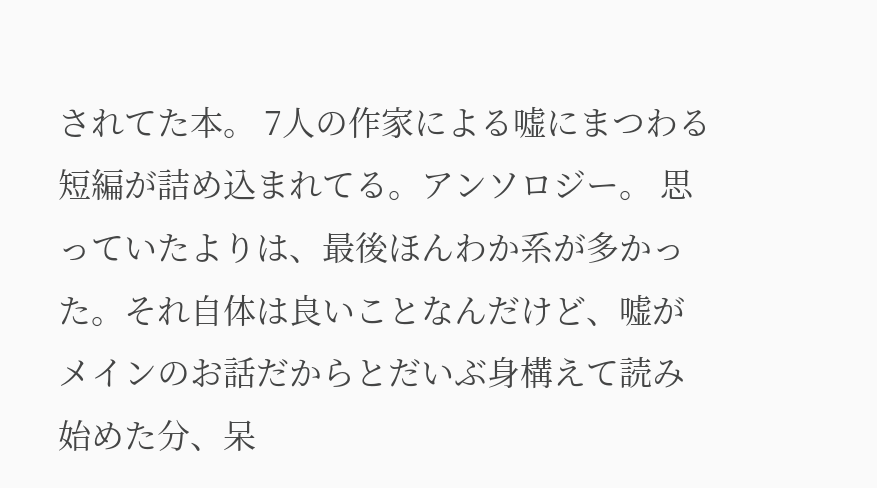されてた本。 7人の作家による嘘にまつわる短編が詰め込まれてる。アンソロジー。 思っていたよりは、最後ほんわか系が多かった。それ自体は良いことなんだけど、嘘がメインのお話だからとだいぶ身構えて読み始めた分、呆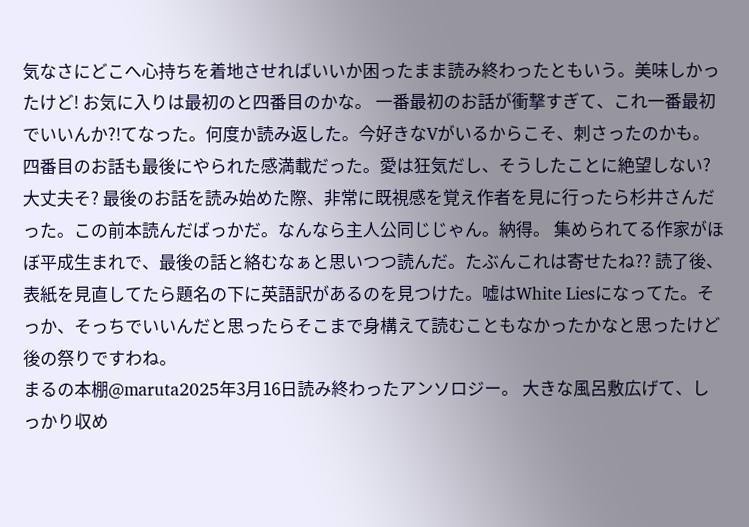気なさにどこへ心持ちを着地させればいいか困ったまま読み終わったともいう。美味しかったけど! お気に入りは最初のと四番目のかな。 一番最初のお話が衝撃すぎて、これ一番最初でいいんか?!てなった。何度か読み返した。今好きなVがいるからこそ、刺さったのかも。 四番目のお話も最後にやられた感満載だった。愛は狂気だし、そうしたことに絶望しない?大丈夫そ? 最後のお話を読み始めた際、非常に既視感を覚え作者を見に行ったら杉井さんだった。この前本読んだばっかだ。なんなら主人公同じじゃん。納得。 集められてる作家がほぼ平成生まれで、最後の話と絡むなぁと思いつつ読んだ。たぶんこれは寄せたね?? 読了後、表紙を見直してたら題名の下に英語訳があるのを見つけた。嘘はWhite Liesになってた。そっか、そっちでいいんだと思ったらそこまで身構えて読むこともなかったかなと思ったけど後の祭りですわね。
まるの本棚@maruta2025年3月16日読み終わったアンソロジー。 大きな風呂敷広げて、しっかり収め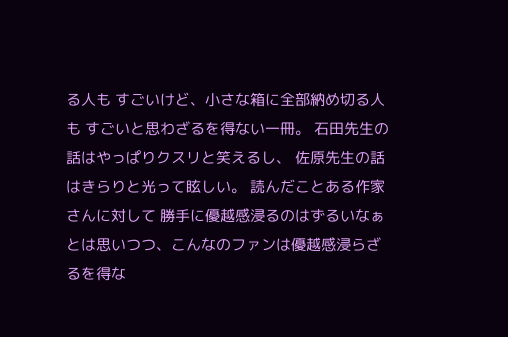る人も すごいけど、小さな箱に全部納め切る人も すごいと思わざるを得ない一冊。 石田先生の話はやっぱりクスリと笑えるし、 佐原先生の話はきらりと光って眩しい。 読んだことある作家さんに対して 勝手に優越感浸るのはずるいなぁとは思いつつ、こんなのファンは優越感浸らざるを得な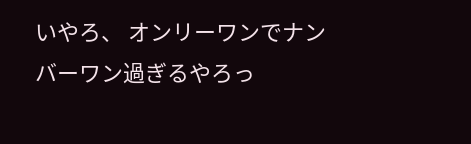いやろ、 オンリーワンでナンバーワン過ぎるやろっ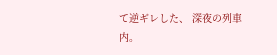て逆ギレした、 深夜の列車内。